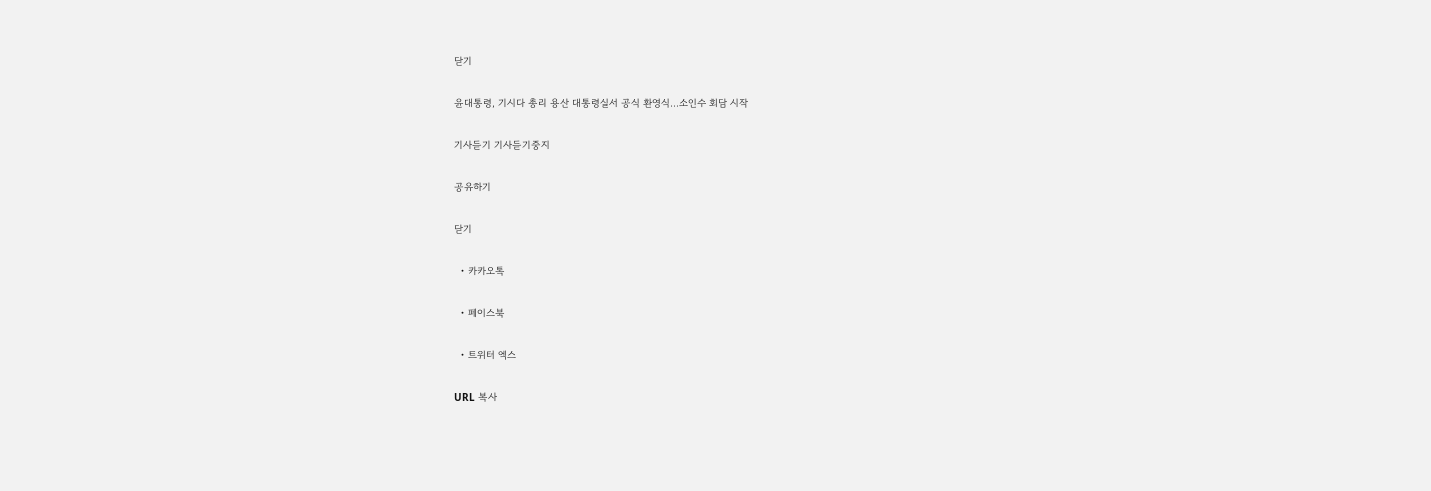닫기

윤대통령, 기시다 총리 용산 대통령실서 공식 환영식…소인수 회담 시작

기사듣기 기사듣기중지

공유하기

닫기

  • 카카오톡

  • 페이스북

  • 트위터 엑스

URL 복사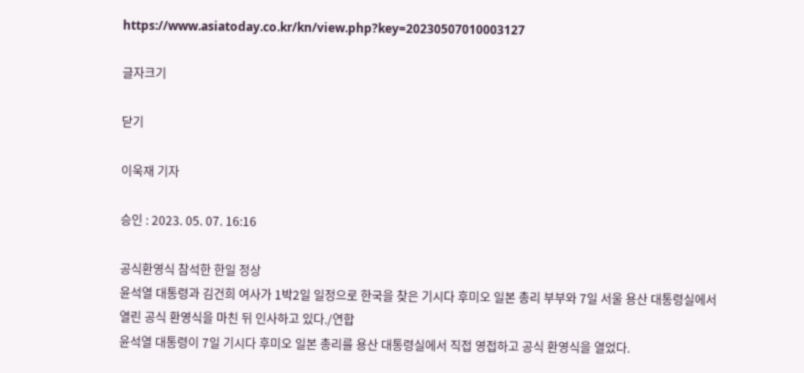https://www.asiatoday.co.kr/kn/view.php?key=20230507010003127

글자크기

닫기

이욱재 기자

승인 : 2023. 05. 07. 16:16

공식환영식 참석한 한일 정상
윤석열 대통령과 김건희 여사가 1박2일 일정으로 한국을 찾은 기시다 후미오 일본 총리 부부와 7일 서울 용산 대통령실에서 열린 공식 환영식을 마친 뒤 인사하고 있다./연합
윤석열 대통령이 7일 기시다 후미오 일본 총리를 용산 대통령실에서 직접 영접하고 공식 환영식을 열었다.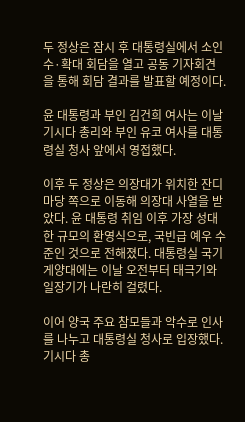두 정상은 잠시 후 대통령실에서 소인수·확대 회담을 열고 공동 기자회견을 통해 회담 결과를 발표할 예정이다.

윤 대통령과 부인 김건희 여사는 이날 기시다 총리와 부인 유코 여사를 대통령실 청사 앞에서 영접했다.

이후 두 정상은 의장대가 위치한 잔디마당 쪽으로 이동해 의장대 사열을 받았다. 윤 대통령 취임 이후 가장 성대한 규모의 환영식으로, 국빈급 예우 수준인 것으로 전해졌다. 대통령실 국기 게양대에는 이날 오전부터 태극기와 일장기가 나란히 걸렸다.

이어 양국 주요 참모들과 악수로 인사를 나누고 대통령실 청사로 입장했다. 기시다 총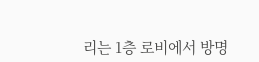리는 1층 로비에서 방명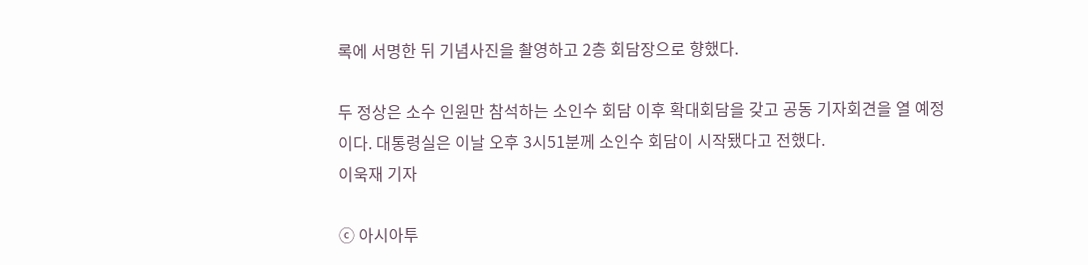록에 서명한 뒤 기념사진을 촬영하고 2층 회담장으로 향했다.

두 정상은 소수 인원만 참석하는 소인수 회담 이후 확대회담을 갖고 공동 기자회견을 열 예정이다. 대통령실은 이날 오후 3시51분께 소인수 회담이 시작됐다고 전했다.
이욱재 기자

ⓒ 아시아투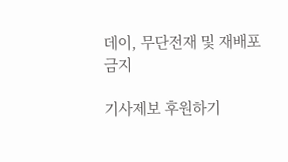데이, 무단전재 및 재배포 금지

기사제보 후원하기